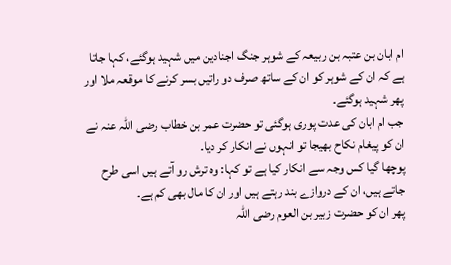ام ابان بن عتبہ بن ربیعہ کے شوہر جنگ اجنادین میں شہید ہوگئے، کہا جاتا ہے کہ ان کے شوہر کو ان کے ساتھ صرف دو راتیں بسر کرنے کا موقعہ ملا اور پھر شہید ہوگئے۔
جب ام ابان کی عدت پوری ہوگئی تو حضرت عمر بن خطاب رضی اللہ عنہ نے ان کو پیغام نکاح بھیجا تو انہوں نے انکار کر دیا۔
پوچھا گیا کس وجہ سے انکار کیا ہے تو کہا: وہ ترش رو آتے ہیں اسی طرح جاتے ہیں، ان کے دروازے بند رہتے ہیں اور ان کا مال بھی کم ہے۔
پھر ان کو حضرت زبیر بن العوم رضی اللہ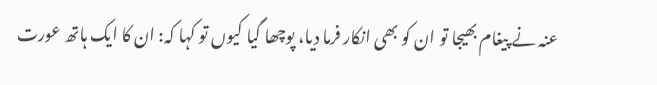عنہ نے پیغام بھیجا تو ان کو بھی انکار فرما دیا، پوچھا گیا کیوں تو کہا کہ: ان کا ایک ہاتھ عورت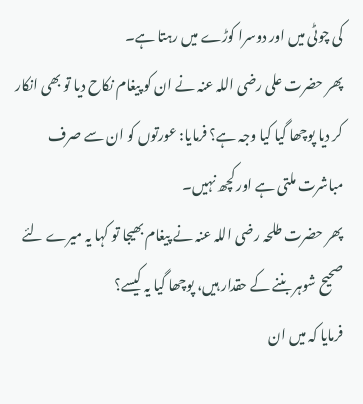کی چوٹی میں اور دوسرا کوڑے میں رہتا ہے۔
پھر حضرت علی رضی اللہ عنہ نے ان کو پیغام نکاح دیا تو بھی انکار کر دیا پوچھا گیا کیا وجہ ہے؟ فرمایا: عورتوں کو ان سے صرف مباشرت ملتی ہے اور کچھ نہیں۔
پھر حضرت طلحہ رضی اللہ عنہ نے پیغام بھیجا تو کہا یہ میرے لئے صحیح شوہر بننے کے حقدار ہیں، پوچھا گیا یہ کیسے؟
فرمایا کہ میں ان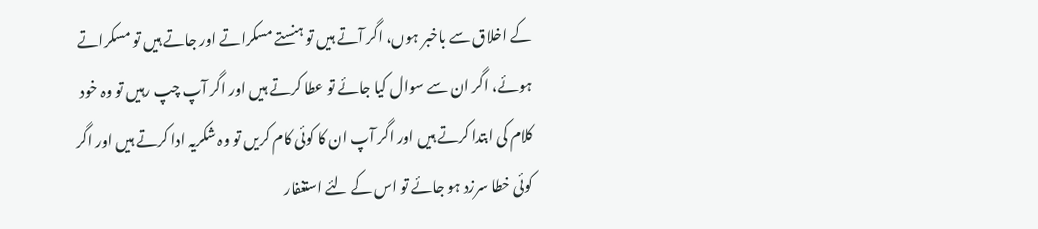کے اخلاق سے باخبر ہوں، اگر آتے ہیں تو ہنستے مسکراتے اور جاتے ہیں تو مسکراتے ہوئے، اگر ان سے سوال کیا جائے تو عطا کرتے ہیں اور اگر آپ چپ رہیں تو وہ خود کلام کی ابتدا کرتے ہیں اور اگر آپ ان کا کوئی کام کریں تو وہ شکریہ ادا کرتے ہیں اور اگر کوئی خطا سرزد ہو جائے تو اس کے لئے استغفار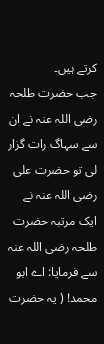کرتے ہیں۔
جب حضرت طلحہ رضی اللہ عنہ نے ان سے سہاگ رات گزار لی تو حضرت علی رضی اللہ عنہ نے ایک مرتبہ حضرت طلحہ رضی اللہ عنہ سے فرمایا: اے ابو محمد! ( یہ حضرت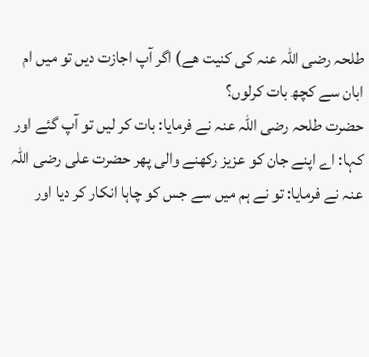طلحہ رضی اللہ عنہ کی کنیت ھے) اگر آپ اجازت دیں تو میں ام ابان سے کچھ بات کرلوں؟
حضرت طلحہ رضی اللہ عنہ نے فرمایا: بات کر لیں تو آپ گئے اور کہا: اے اپنے جان کو عزیز رکھنے والی پھر حضرت علی رضی اللہ عنہ نے فرمایا: تو نے ہم میں سے جس کو چاہا انکار کر دیا اور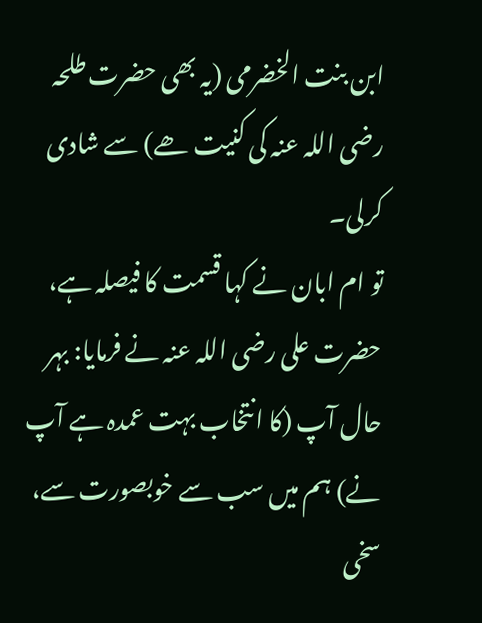ابن بنت الخضرمی (یہ بھی حضرت طلحہ رضی اللہ عنہ کی کنیت ھے) سے شادی کرلی۔
تو ام ابان نے کہا قسمت کا فیصلہ ہے، حضرت علی رضی اللہ عنہ نے فرمایا: بہر حال آپ (کا انتخاب بہت عمدہ ہے آپ نے) ہم میں سب سے خوبصورت سے، سخی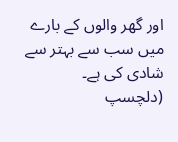اور گھر والوں کے بارے میں سب سے بہتر سے شادی کی ہے۔
(دلچسپ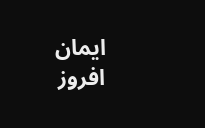ایمان افروز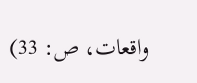واقعات، ص: 33)